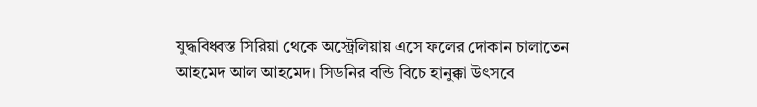যুদ্ধবিধ্বস্ত সিরিয়া থেকে অস্ট্রেলিয়ায় এসে ফলের দোকান চালাতেন আহমেদ আল আহমেদ। সিডনির বন্ডি বিচে হানুক্কা উৎসবে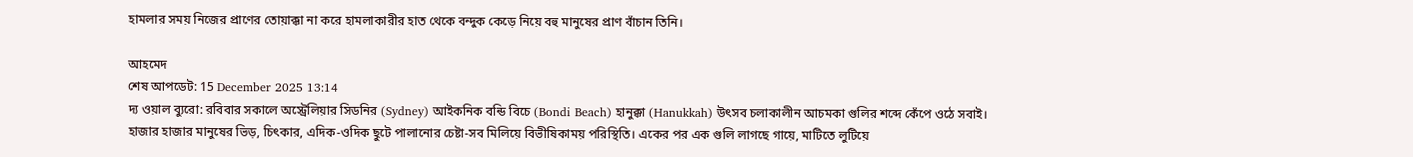হামলার সময় নিজের প্রাণের তোয়াক্কা না করে হামলাকারীর হাত থেকে বন্দুক কেড়ে নিয়ে বহু মানুষের প্রাণ বাঁচান তিনি।

আহমেদ
শেষ আপডেট: 15 December 2025 13:14
দ্য ওয়াল ব্যুরো: রবিবার সকালে অস্ট্রেলিয়ার সিডনির (Sydney) আইকনিক বন্ডি বিচে (Bondi Beach) হানুক্কা (Hanukkah) উৎসব চলাকালীন আচমকা গুলির শব্দে কেঁপে ওঠে সবাই। হাজার হাজার মানুষের ভিড়, চিৎকার, এদিক-ওদিক ছুটে পালানোর চেষ্টা-সব মিলিয়ে বিভীষিকাময় পরিস্থিতি। একের পর এক গুলি লাগছে গায়ে, মাটিতে লুটিয়ে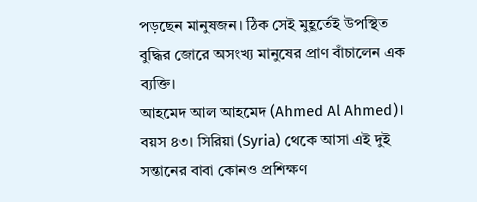পড়ছেন মানুষজন। ঠিক সেই মুহূর্তেই উপস্থিত বুদ্ধির জোরে অসংখ্য মানুষের প্রাণ বাঁচালেন এক ব্যক্তি।
আহমেদ আল আহমেদ (Ahmed Al Ahmed)। বয়স ৪৩। সিরিয়া (Syria) থেকে আসা এই দুই সন্তানের বাবা কোনও প্রশিক্ষণ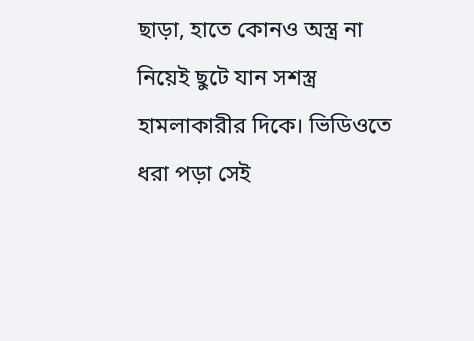ছাড়া, হাতে কোনও অস্ত্র না নিয়েই ছুটে যান সশস্ত্র হামলাকারীর দিকে। ভিডিওতে ধরা পড়া সেই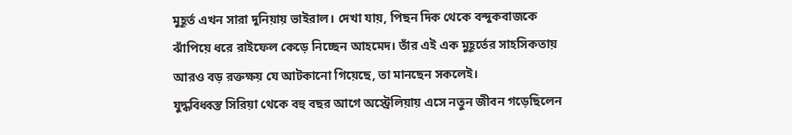মুহূর্ত এখন সারা দুনিয়ায় ভাইরাল। দেখা যায়, পিছন দিক থেকে বন্দুকবাজকে ঝাঁপিয়ে ধরে রাইফেল কেড়ে নিচ্ছেন আহমেদ। তাঁর এই এক মুহূর্তের সাহসিকতায় আরও বড় রক্তক্ষয় যে আটকানো গিয়েছে, তা মানছেন সকলেই।
যুদ্ধবিধ্বস্ত সিরিয়া থেকে বহু বছর আগে অস্ট্রেলিয়ায় এসে নতুন জীবন গড়েছিলেন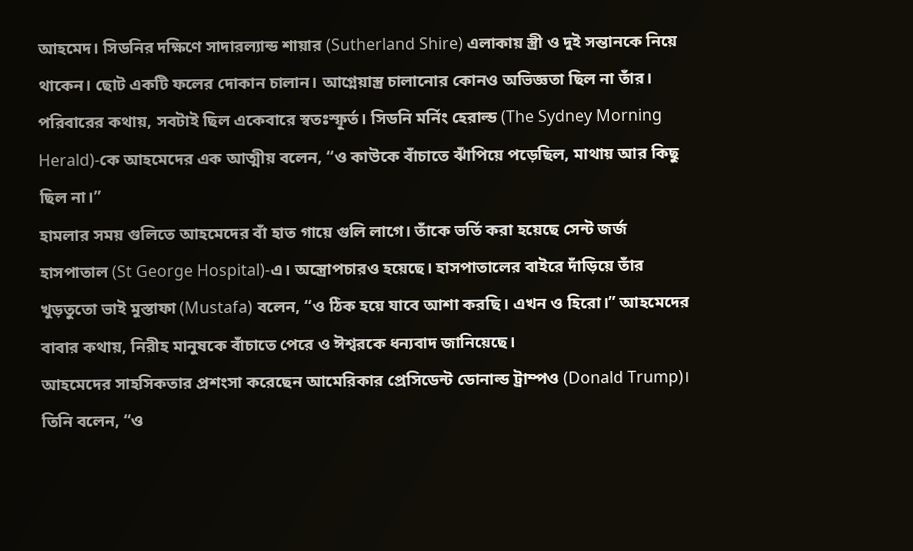আহমেদ। সিডনির দক্ষিণে সাদারল্যান্ড শায়ার (Sutherland Shire) এলাকায় স্ত্রী ও দুই সন্তানকে নিয়ে থাকেন। ছোট একটি ফলের দোকান চালান। আগ্নেয়াস্ত্র চালানোর কোনও অভিজ্ঞতা ছিল না তাঁর। পরিবারের কথায়, সবটাই ছিল একেবারে স্বতঃস্ফূর্ত। সিডনি মর্নিং হেরাল্ড (The Sydney Morning Herald)-কে আহমেদের এক আত্মীয় বলেন, “ও কাউকে বাঁচাতে ঝাঁপিয়ে পড়েছিল, মাথায় আর কিছু ছিল না।”
হামলার সময় গুলিতে আহমেদের বাঁ হাত গায়ে গুলি লাগে। তাঁকে ভর্তি করা হয়েছে সেন্ট জর্জ হাসপাতাল (St George Hospital)-এ। অস্ত্রোপচারও হয়েছে। হাসপাতালের বাইরে দাঁড়িয়ে তাঁর খুড়তুতো ভাই মুস্তাফা (Mustafa) বলেন, “ও ঠিক হয়ে যাবে আশা করছি। এখন ও হিরো।” আহমেদের বাবার কথায়, নিরীহ মানুষকে বাঁচাতে পেরে ও ঈশ্বরকে ধন্যবাদ জানিয়েছে।
আহমেদের সাহসিকতার প্রশংসা করেছেন আমেরিকার প্রেসিডেন্ট ডোনাল্ড ট্রাম্পও (Donald Trump)। তিনি বলেন, “ও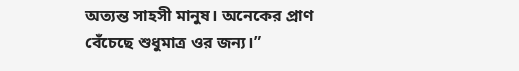অত্যন্ত সাহসী মানুষ। অনেকের প্রাণ বেঁচেছে শুধুমাত্র ওর জন্য।”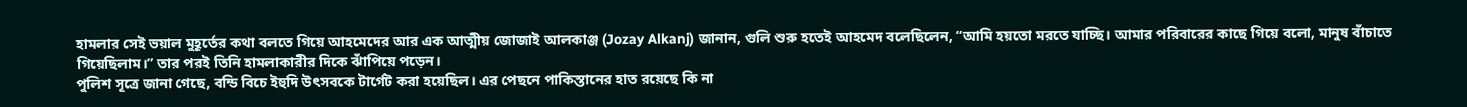হামলার সেই ভয়াল মুহূর্তের কথা বলতে গিয়ে আহমেদের আর এক আত্মীয় জোজাই আলকাঞ্জ (Jozay Alkanj) জানান, গুলি শুরু হতেই আহমেদ বলেছিলেন, “আমি হয়তো মরতে যাচ্ছি। আমার পরিবারের কাছে গিয়ে বলো, মানুষ বাঁচাতে গিয়েছিলাম।” তার পরই তিনি হামলাকারীর দিকে ঝাঁপিয়ে পড়েন।
পুলিশ সূত্রে জানা গেছে, বন্ডি বিচে ইহুদি উৎসবকে টার্গেট করা হয়েছিল। এর পেছনে পাকিস্তানের হাত রয়েছে কি না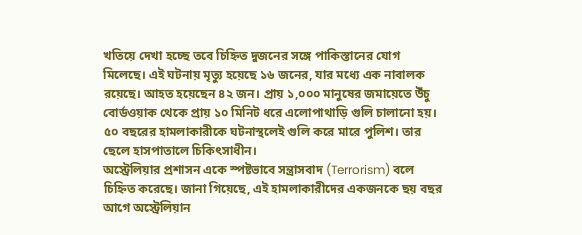খতিয়ে দেখা হচ্ছে তবে চিহ্নিত দুজনের সঙ্গে পাকিস্তানের যোগ মিলেছে। এই ঘটনায় মৃত্যু হয়েছে ১৬ জনের, যার মধ্যে এক নাবালক রয়েছে। আহত হয়েছেন ৪২ জন। প্রায় ১,০০০ মানুষের জমায়েতে উঁচু বোর্ডওয়াক থেকে প্রায় ১০ মিনিট ধরে এলোপাথাড়ি গুলি চালানো হয়। ৫০ বছরের হামলাকারীকে ঘটনাস্থলেই গুলি করে মারে পুলিশ। তার ছেলে হাসপাতালে চিকিৎসাধীন।
অস্ট্রেলিয়ার প্রশাসন একে স্পষ্টভাবে সন্ত্রাসবাদ (Terrorism) বলে চিহ্নিত করেছে। জানা গিয়েছে, এই হামলাকারীদের একজনকে ছয় বছর আগে অস্ট্রেলিয়ান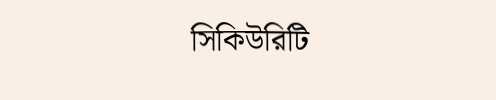সিকিউরিটি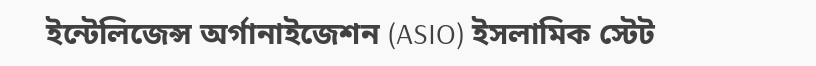ইন্টেলিজেন্স অর্গানাইজেশন (ASIO) ইসলামিক স্টেট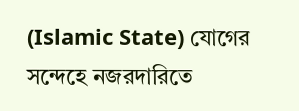(Islamic State) যোগের সন্দেহে নজরদারিতে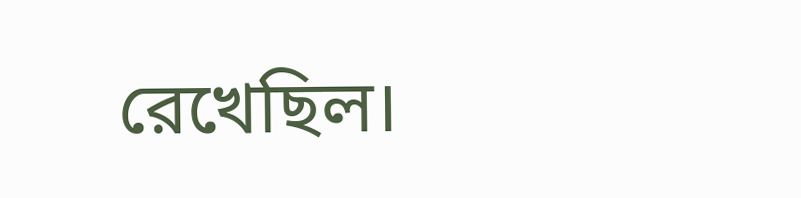রেখেছিল।